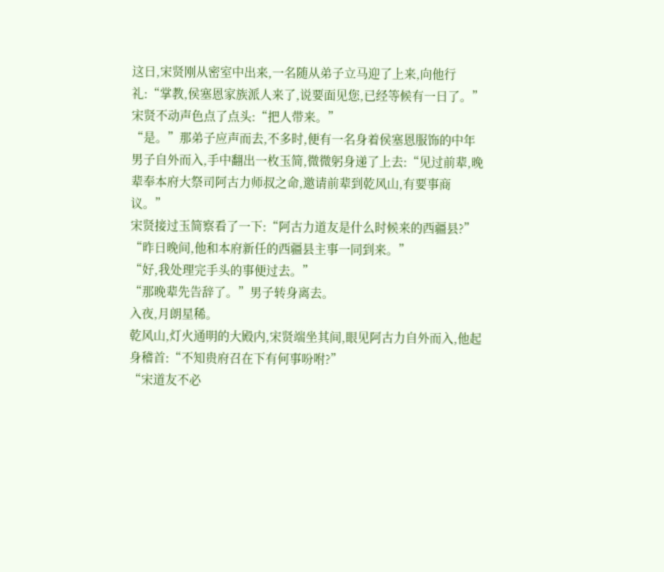这日,宋贤刚从密室中出来,一名随从弟子立马迎了上来,向他行礼:“掌教,侯塞恩家族派人来了,说要面见您,已经等候有一日了。”
宋贤不动声色点了点头:“把人带来。”
“是。”那弟子应声而去,不多时,便有一名身着侯塞恩服饰的中年男子自外而入,手中翻出一枚玉简,微微躬身递了上去:“见过前辈,晚辈奉本府大祭司阿古力师叔之命,邀请前辈到乾风山,有要事商议。”
宋贤接过玉简察看了一下:“阿古力道友是什么时候来的西疆县?”
“昨日晚间,他和本府新任的西疆县主事一同到来。”
“好,我处理完手头的事便过去。”
“那晚辈先告辞了。”男子转身离去。
入夜,月朗星稀。
乾风山,灯火通明的大殿内,宋贤端坐其间,眼见阿古力自外而入,他起身稽首:“不知贵府召在下有何事吩咐?”
“宋道友不必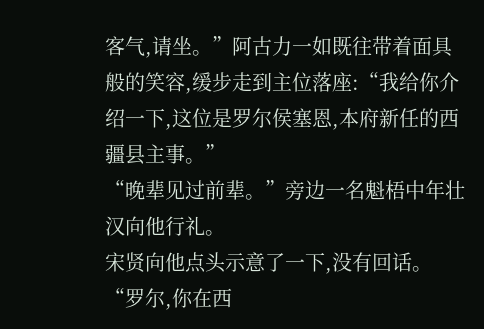客气,请坐。”阿古力一如既往带着面具般的笑容,缓步走到主位落座:“我给你介绍一下,这位是罗尔侯塞恩,本府新任的西疆县主事。”
“晚辈见过前辈。”旁边一名魁梧中年壮汉向他行礼。
宋贤向他点头示意了一下,没有回话。
“罗尔,你在西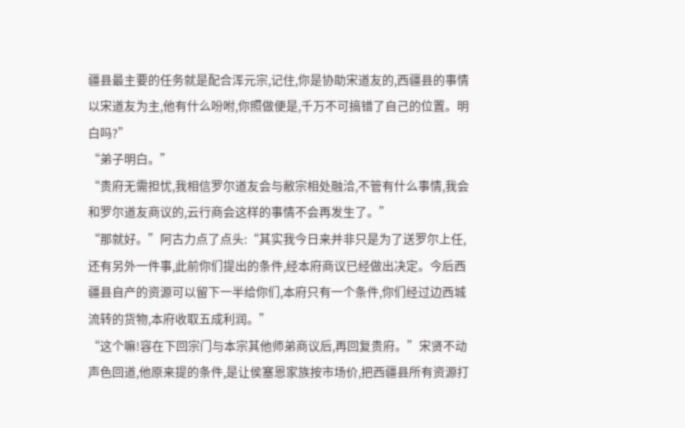疆县最主要的任务就是配合浑元宗,记住,你是协助宋道友的,西疆县的事情以宋道友为主,他有什么吩咐,你照做便是,千万不可搞错了自己的位置。明白吗?”
“弟子明白。”
“贵府无需担忧,我相信罗尔道友会与敝宗相处融洽,不管有什么事情,我会和罗尔道友商议的,云行商会这样的事情不会再发生了。”
“那就好。”阿古力点了点头:“其实我今日来并非只是为了送罗尔上任,还有另外一件事,此前你们提出的条件,经本府商议已经做出决定。今后西疆县自产的资源可以留下一半给你们,本府只有一个条件,你们经过边西城流转的货物,本府收取五成利润。”
“这个嘛!容在下回宗门与本宗其他师弟商议后,再回复贵府。”宋贤不动声色回道,他原来提的条件,是让侯塞恩家族按市场价,把西疆县所有资源打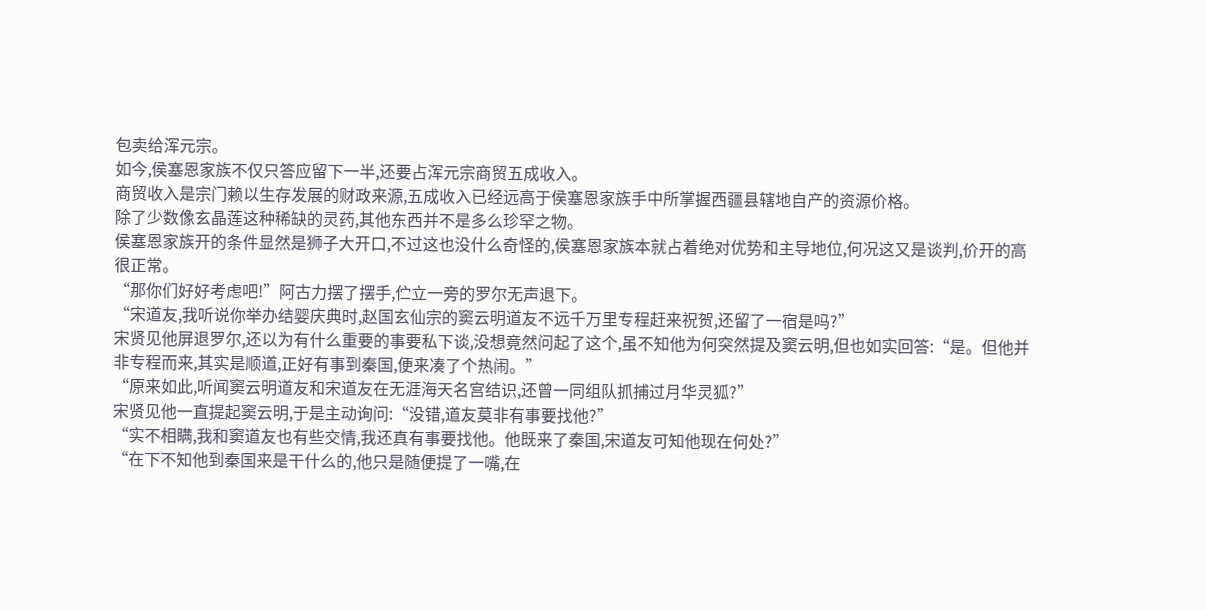包卖给浑元宗。
如今,侯塞恩家族不仅只答应留下一半,还要占浑元宗商贸五成收入。
商贸收入是宗门赖以生存发展的财政来源,五成收入已经远高于侯塞恩家族手中所掌握西疆县辖地自产的资源价格。
除了少数像玄晶莲这种稀缺的灵药,其他东西并不是多么珍罕之物。
侯塞恩家族开的条件显然是狮子大开口,不过这也没什么奇怪的,侯塞恩家族本就占着绝对优势和主导地位,何况这又是谈判,价开的高很正常。
“那你们好好考虑吧!”阿古力摆了摆手,伫立一旁的罗尔无声退下。
“宋道友,我听说你举办结婴庆典时,赵国玄仙宗的窦云明道友不远千万里专程赶来祝贺,还留了一宿是吗?”
宋贤见他屏退罗尔,还以为有什么重要的事要私下谈,没想竟然问起了这个,虽不知他为何突然提及窦云明,但也如实回答:“是。但他并非专程而来,其实是顺道,正好有事到秦国,便来凑了个热闹。”
“原来如此,听闻窦云明道友和宋道友在无涯海天名宫结识,还曾一同组队抓捕过月华灵狐?”
宋贤见他一直提起窦云明,于是主动询问:“没错,道友莫非有事要找他?”
“实不相瞒,我和窦道友也有些交情,我还真有事要找他。他既来了秦国,宋道友可知他现在何处?”
“在下不知他到秦国来是干什么的,他只是随便提了一嘴,在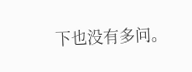下也没有多问。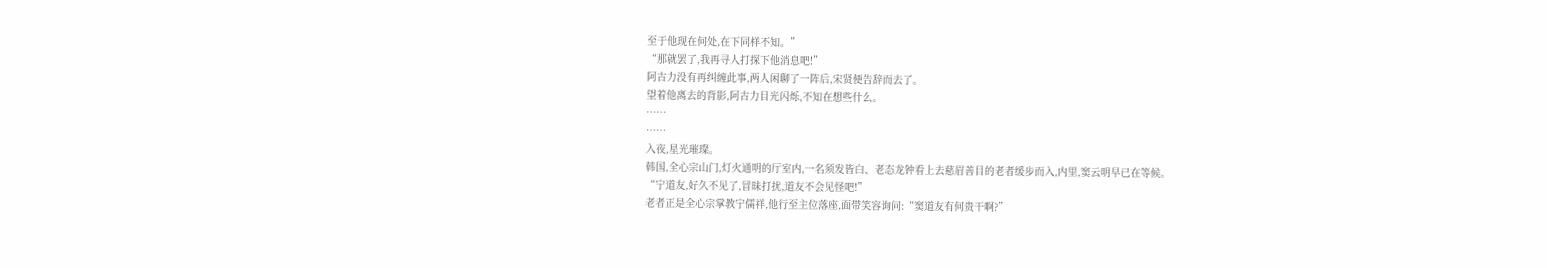至于他现在何处,在下同样不知。”
“那就罢了,我再寻人打探下他消息吧!”
阿古力没有再纠缠此事,两人闲聊了一阵后,宋贤便告辞而去了。
望着他离去的背影,阿古力目光闪烁,不知在想些什么。
……
……
入夜,星光璀璨。
韩国,全心宗山门,灯火通明的厅室内,一名须发皆白、老态龙钟看上去慈眉善目的老者缓步而入,内里,窦云明早已在等候。
“宁道友,好久不见了,冒昧打扰,道友不会见怪吧!”
老者正是全心宗掌教宁儒祥,他行至主位落座,面带笑容询问:“窦道友有何贵干啊?”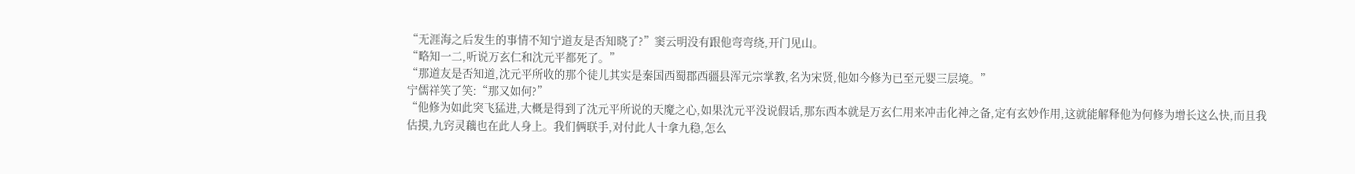“无涯海之后发生的事情不知宁道友是否知晓了?”窦云明没有跟他弯弯绕,开门见山。
“略知一二,听说万玄仁和沈元平都死了。”
“那道友是否知道,沈元平所收的那个徒儿其实是秦国西蜀郡西疆县浑元宗掌教,名为宋贤,他如今修为已至元婴三层境。”
宁儒祥笑了笑:“那又如何?”
“他修为如此突飞猛进,大概是得到了沈元平所说的天魔之心,如果沈元平没说假话,那东西本就是万玄仁用来冲击化神之备,定有玄妙作用,这就能解释他为何修为增长这么快,而且我估摸,九窍灵藕也在此人身上。我们俩联手,对付此人十拿九稳,怎么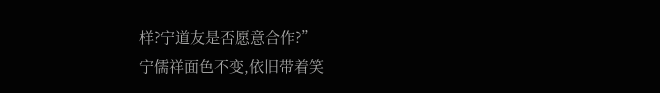样?宁道友是否愿意合作?”
宁儒祥面色不变,依旧带着笑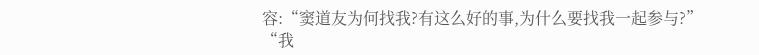容:“窦道友为何找我?有这么好的事,为什么要找我一起参与?”
“我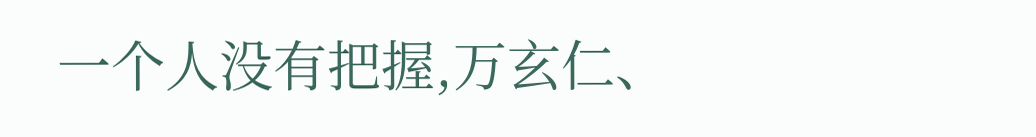一个人没有把握,万玄仁、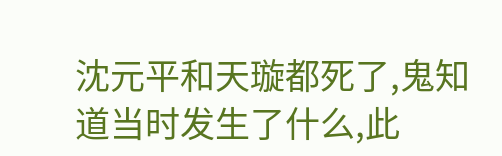沈元平和天璇都死了,鬼知道当时发生了什么,此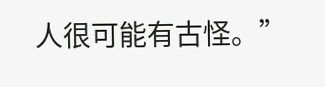人很可能有古怪。”